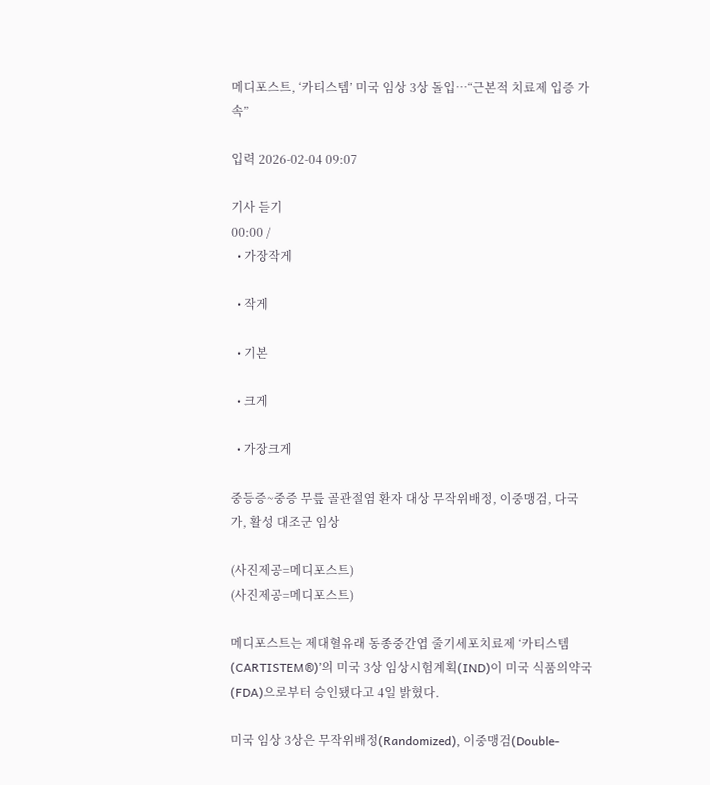메디포스트, ‘카티스템’ 미국 임상 3상 돌입⋯“근본적 치료제 입증 가속”

입력 2026-02-04 09:07

기사 듣기
00:00 /
  • 가장작게

  • 작게

  • 기본

  • 크게

  • 가장크게

중등증~중증 무릎 골관절염 환자 대상 무작위배정, 이중맹검, 다국가, 활성 대조군 임상

(사진제공=메디포스트)
(사진제공=메디포스트)

메디포스트는 제대혈유래 동종중간엽 줄기세포치료제 ‘카티스템(CARTISTEM®)’의 미국 3상 임상시험계획(IND)이 미국 식품의약국(FDA)으로부터 승인됐다고 4일 밝혔다.

미국 임상 3상은 무작위배정(Randomized), 이중맹검(Double-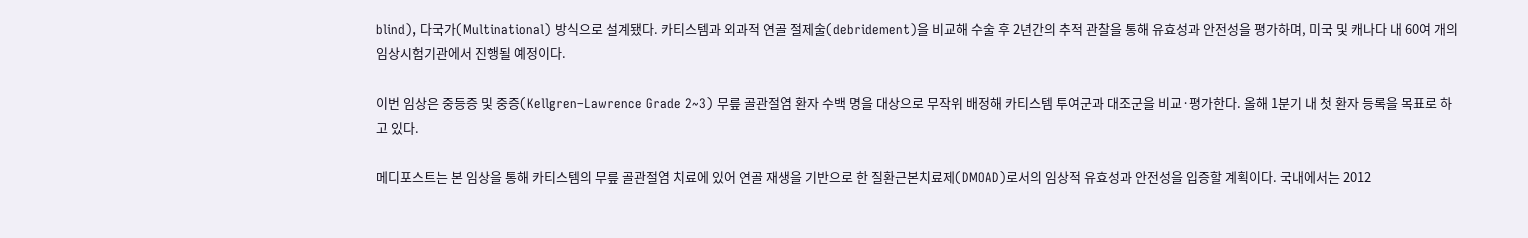blind), 다국가(Multinational) 방식으로 설계됐다. 카티스템과 외과적 연골 절제술(debridement)을 비교해 수술 후 2년간의 추적 관찰을 통해 유효성과 안전성을 평가하며, 미국 및 캐나다 내 60여 개의 임상시험기관에서 진행될 예정이다.

이번 임상은 중등증 및 중증(Kellgren–Lawrence Grade 2~3) 무릎 골관절염 환자 수백 명을 대상으로 무작위 배정해 카티스템 투여군과 대조군을 비교·평가한다. 올해 1분기 내 첫 환자 등록을 목표로 하고 있다.

메디포스트는 본 임상을 통해 카티스템의 무릎 골관절염 치료에 있어 연골 재생을 기반으로 한 질환근본치료제(DMOAD)로서의 임상적 유효성과 안전성을 입증할 계획이다. 국내에서는 2012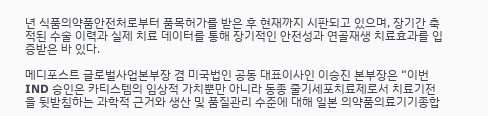년 식품의약품안전처로부터 품목허가를 받은 후 현재까지 시판되고 있으며, 장기간 축적된 수술 이력과 실제 치료 데이터를 통해 장기적인 안전성과 연골재생 치료효과를 입증받은 바 있다.

메디포스트 글로벌사업본부장 겸 미국법인 공동 대표이사인 이승진 본부장은 “이번 IND 승인은 카티스템의 임상적 가치뿐만 아니라 동종 줄기세포치료제로서 치료기전을 뒷받침하는 과학적 근거와 생산 및 품질관리 수준에 대해 일본 의약품의료기기종합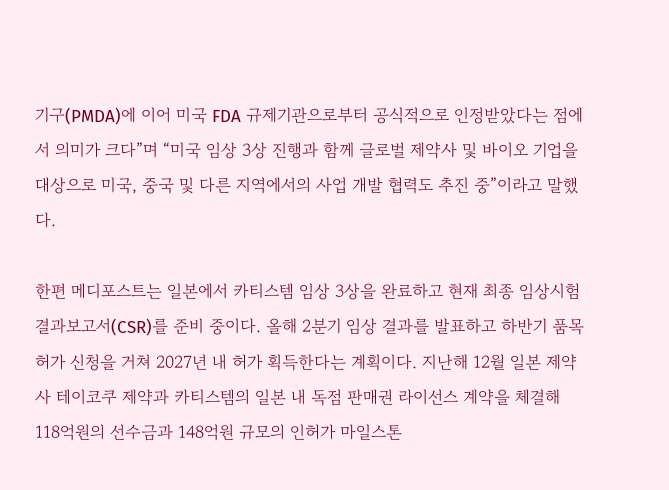기구(PMDA)에 이어 미국 FDA 규제기관으로부터 공식적으로 인정받았다는 점에서 의미가 크다”며 “미국 임상 3상 진행과 함께 글로벌 제약사 및 바이오 기업을 대상으로 미국, 중국 및 다른 지역에서의 사업 개발 협력도 추진 중”이라고 말했다.

한편 메디포스트는 일본에서 카티스템 임상 3상을 완료하고 현재 최종 임상시험결과보고서(CSR)를 준비 중이다. 올해 2분기 임상 결과를 발표하고 하반기 품목허가 신청을 거쳐 2027년 내 허가 획득한다는 계획이다. 지난해 12월 일본 제약사 테이코쿠 제약과 카티스템의 일본 내 독점 판매권 라이선스 계약을 체결해 118억원의 선수금과 148억원 규모의 인허가 마일스톤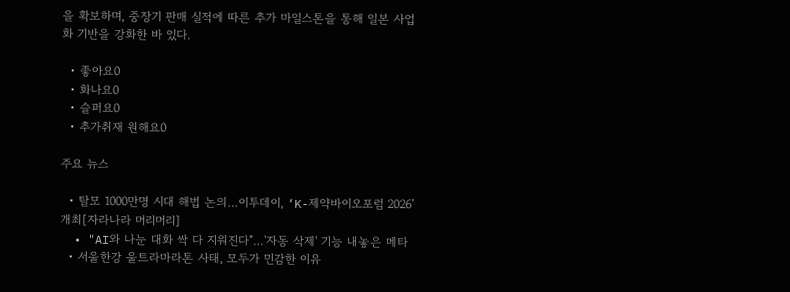을 확보하며, 중장기 판매 실적에 따른 추가 마일스톤을 통해 일본 사업화 기반을 강화한 바 있다.

  • 좋아요0
  • 화나요0
  • 슬퍼요0
  • 추가취재 원해요0

주요 뉴스

  • 탈모 1000만명 시대 해법 논의…이투데이, ‘K-제약바이오포럼 2026’ 개최[자라나라 머리머리]
  • "AI와 나눈 대화 싹 다 지워진다"…'자동 삭제' 기능 내놓은 메타
  • 서울한강 울트라마라톤 사태, 모두가 민감한 이유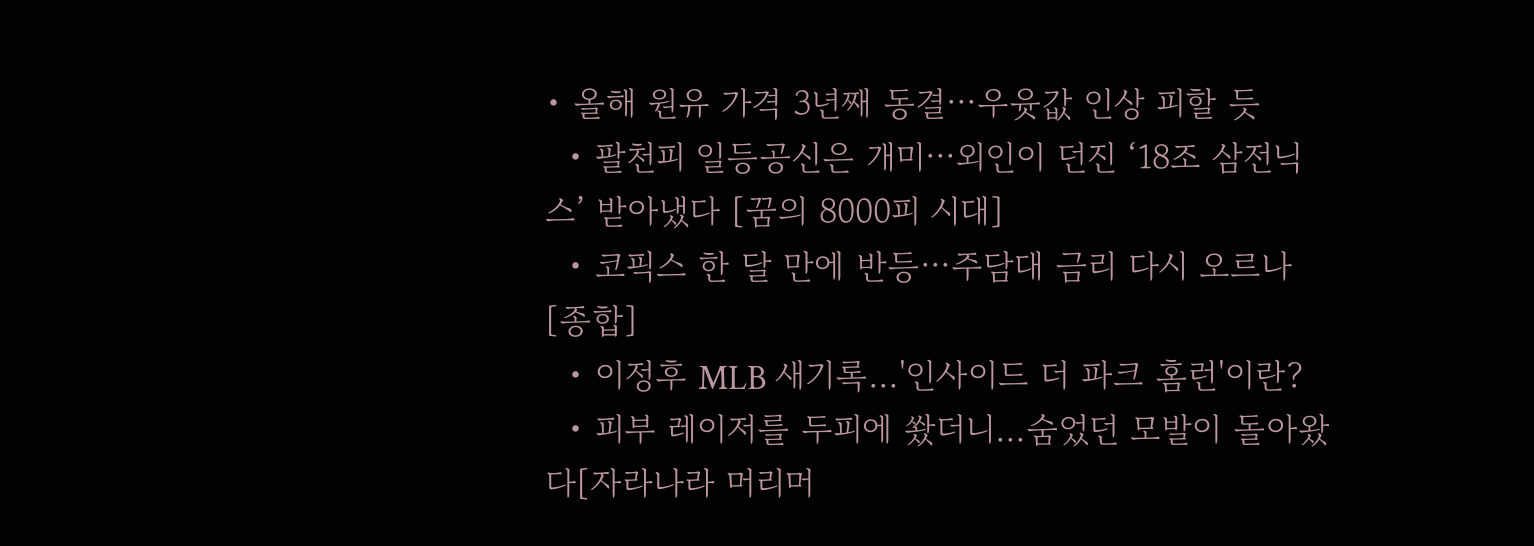• 올해 원유 가격 3년째 동결⋯우윳값 인상 피할 듯
  • 팔천피 일등공신은 개미⋯외인이 던진 ‘18조 삼전닉스’ 받아냈다 [꿈의 8000피 시대]
  • 코픽스 한 달 만에 반등⋯주담대 금리 다시 오르나 [종합]
  • 이정후 MLB 새기록…'인사이드 더 파크 홈런'이란?
  • 피부 레이저를 두피에 쐈더니…숨었던 모발이 돌아왔다[자라나라 머리머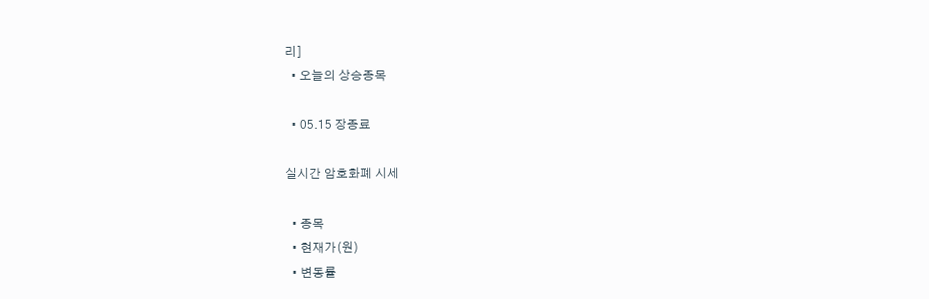리]
  • 오늘의 상승종목

  • 05.15 장종료

실시간 암호화폐 시세

  • 종목
  • 현재가(원)
  • 변동률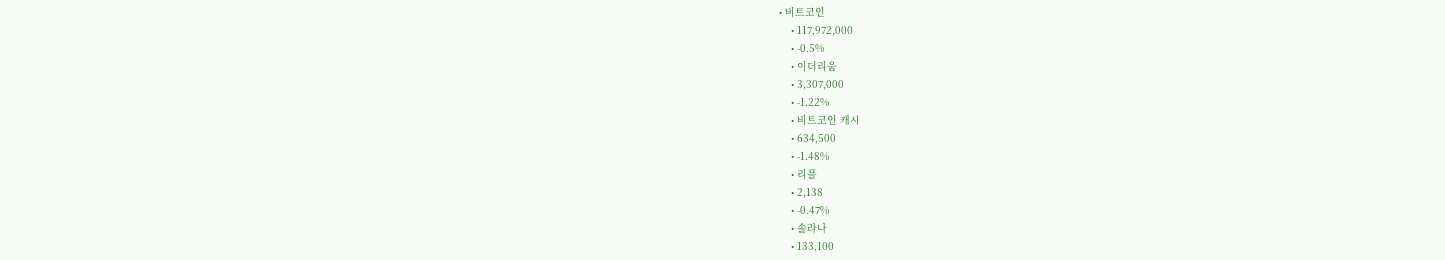• 비트코인
    • 117,972,000
    • -0.5%
    • 이더리움
    • 3,307,000
    • -1.22%
    • 비트코인 캐시
    • 634,500
    • -1.48%
    • 리플
    • 2,138
    • -0.47%
    • 솔라나
    • 133,100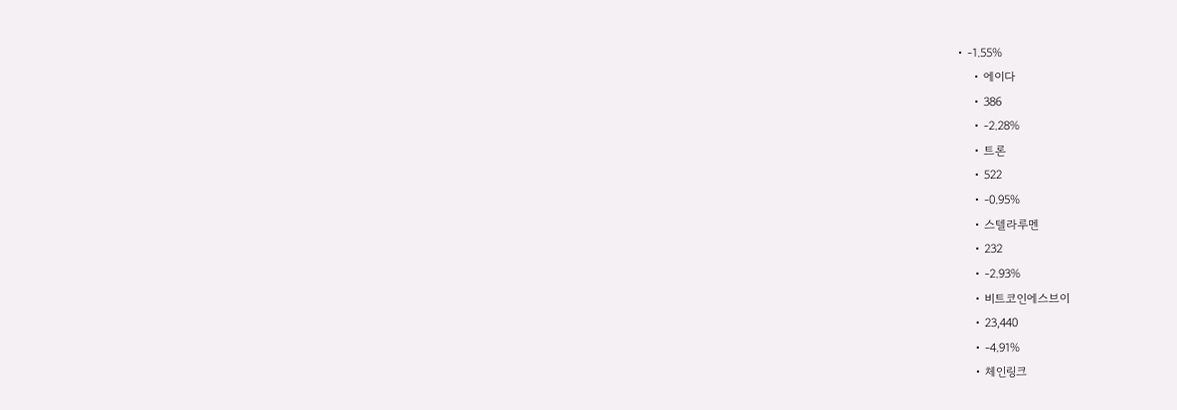• -1.55%
    • 에이다
    • 386
    • -2.28%
    • 트론
    • 522
    • -0.95%
    • 스텔라루멘
    • 232
    • -2.93%
    • 비트코인에스브이
    • 23,440
    • -4.91%
    • 체인링크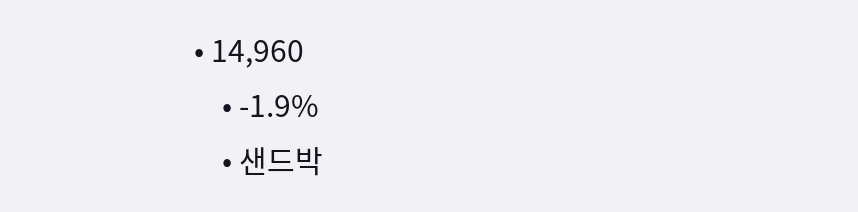• 14,960
    • -1.9%
    • 샌드박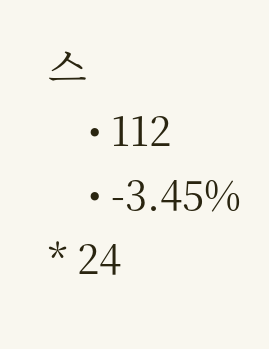스
    • 112
    • -3.45%
* 24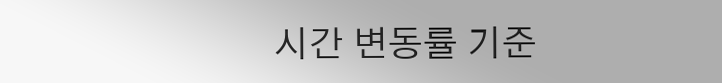시간 변동률 기준